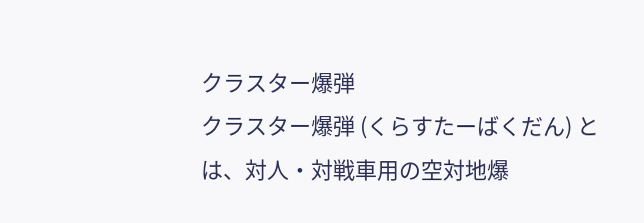クラスター爆弾
クラスター爆弾 (くらすたーばくだん) とは、対人・対戦車用の空対地爆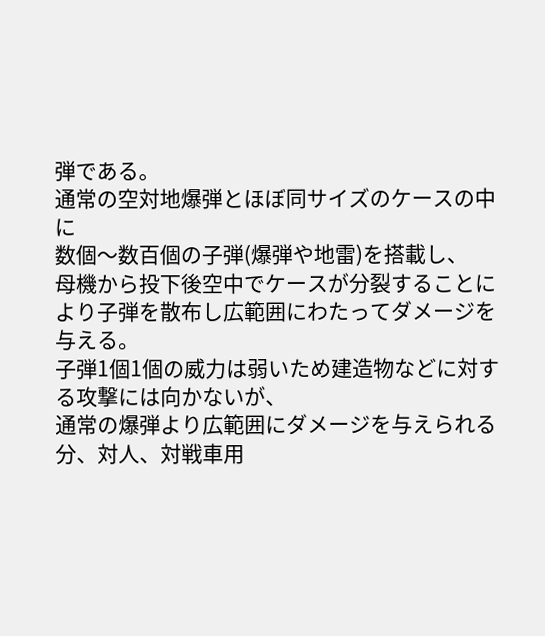弾である。
通常の空対地爆弾とほぼ同サイズのケースの中に
数個〜数百個の子弾(爆弾や地雷)を搭載し、
母機から投下後空中でケースが分裂することにより子弾を散布し広範囲にわたってダメージを与える。
子弾1個1個の威力は弱いため建造物などに対する攻撃には向かないが、
通常の爆弾より広範囲にダメージを与えられる分、対人、対戦車用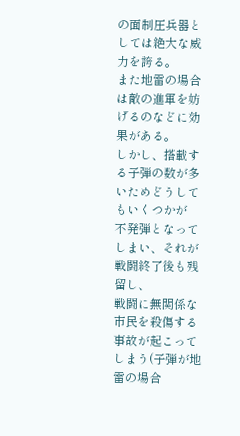の面制圧兵器としては絶大な威力を誇る。
また地雷の場合は敵の進軍を妨げるのなどに効果がある。
しかし、搭載する子弾の数が多いためどうしてもいくつかが
不発弾となってしまい、それが戦闘終了後も残留し、
戦闘に無関係な市民を殺傷する事故が起こってしまう(子弾が地雷の場合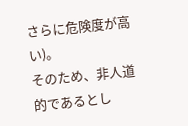さらに危険度が高い)。
そのため、非人道的であるとし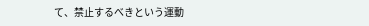て、禁止するべきという運動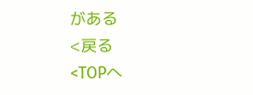がある
<戻る
<TOPへ